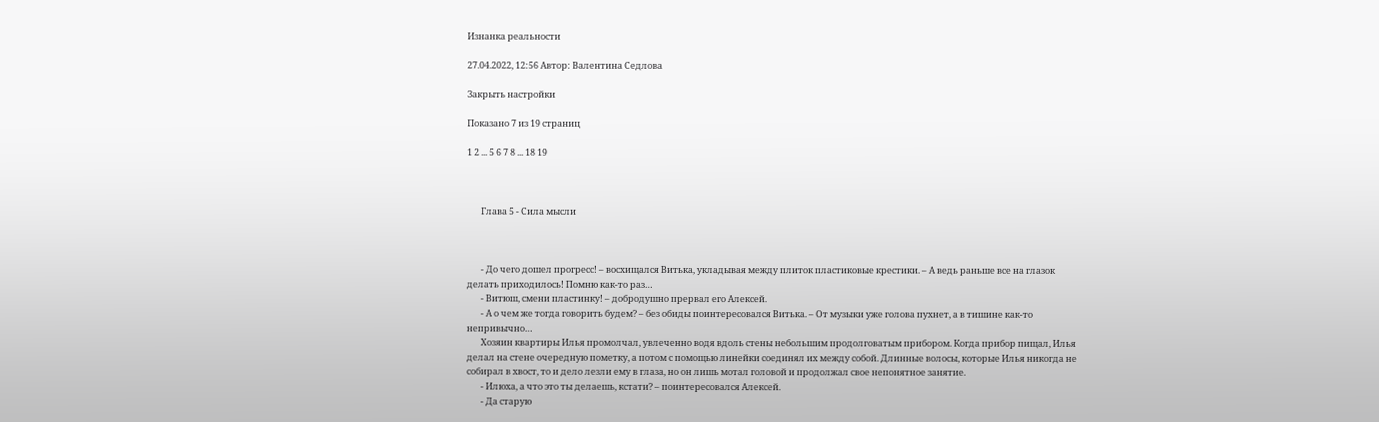Изнанка реальности

27.04.2022, 12:56 Автор: Валентина Седлова

Закрыть настройки

Показано 7 из 19 страниц

1 2 ... 5 6 7 8 ... 18 19



       Глава 5 - Сила мысли



       - До чего дошел прогресс! – восхищался Витька, укладывая между плиток пластиковые крестики. – А ведь раньше все на глазок делать приходилось! Помню как-то раз…
       - Витюш, смени пластинку! – добродушно прервал его Алексей.
       - А о чем же тогда говорить будем? – без обиды поинтересовался Витька. – От музыки уже голова пухнет, а в тишине как-то непривычно…
       Хозяин квартиры Илья промолчал, увлеченно водя вдоль стены небольшим продолговатым прибором. Когда прибор пищал, Илья делал на стене очередную пометку, а потом с помощью линейки соединял их между собой. Длинные волосы, которые Илья никогда не собирал в хвост, то и дело лезли ему в глаза, но он лишь мотал головой и продолжал свое непонятное занятие.
       - Илюха, а что это ты делаешь, кстати? – поинтересовался Алексей.
       - Да старую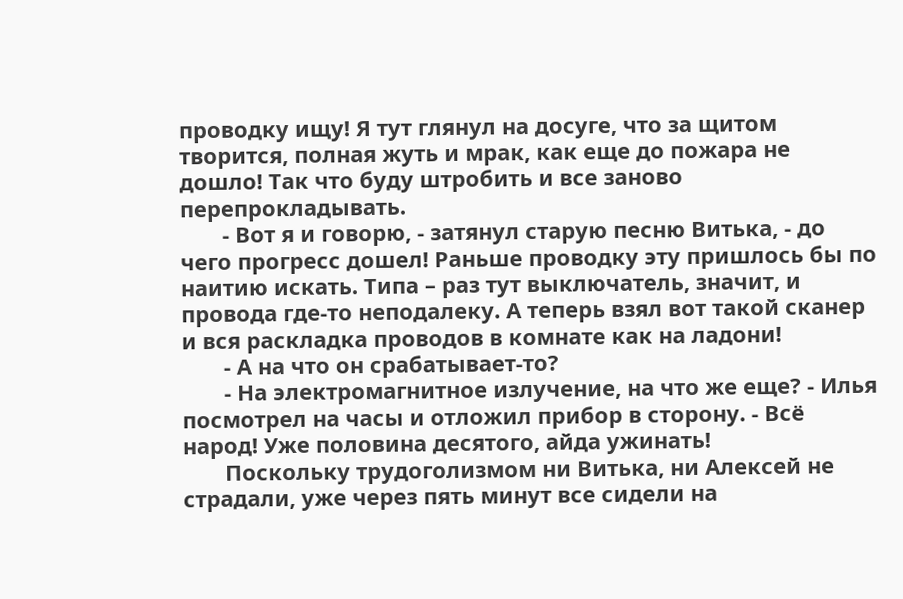проводку ищу! Я тут глянул на досуге, что за щитом творится, полная жуть и мрак, как еще до пожара не дошло! Так что буду штробить и все заново перепрокладывать.
       - Вот я и говорю, - затянул старую песню Витька, - до чего прогресс дошел! Раньше проводку эту пришлось бы по наитию искать. Типа – раз тут выключатель, значит, и провода где-то неподалеку. А теперь взял вот такой сканер и вся раскладка проводов в комнате как на ладони!
       - А на что он срабатывает-то?
       - На электромагнитное излучение, на что же еще? - Илья посмотрел на часы и отложил прибор в сторону. - Всё народ! Уже половина десятого, айда ужинать!
       Поскольку трудоголизмом ни Витька, ни Алексей не страдали, уже через пять минут все сидели на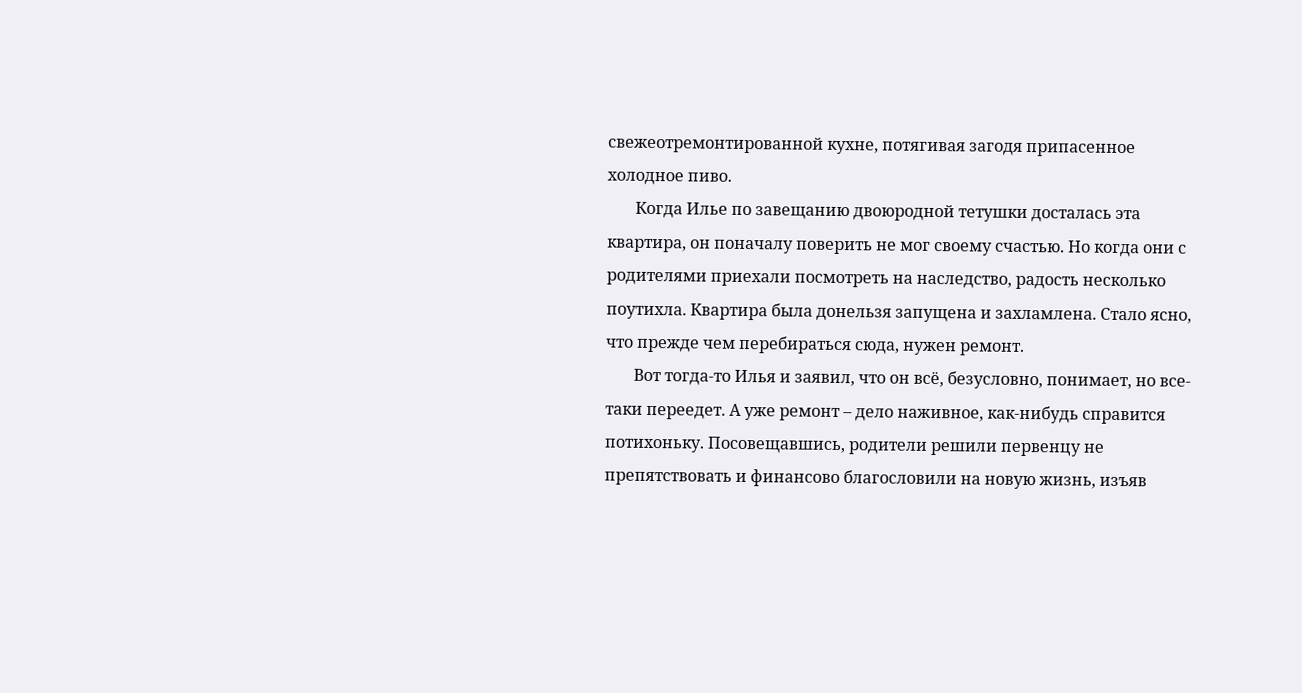свежеотремонтированной кухне, потягивая загодя припасенное холодное пиво.
       Когда Илье по завещанию двоюродной тетушки досталась эта квартира, он поначалу поверить не мог своему счастью. Но когда они с родителями приехали посмотреть на наследство, радость несколько поутихла. Квартира была донельзя запущена и захламлена. Стало ясно, что прежде чем перебираться сюда, нужен ремонт.
       Вот тогда-то Илья и заявил, что он всё, безусловно, понимает, но все-таки переедет. А уже ремонт – дело наживное, как-нибудь справится потихоньку. Посовещавшись, родители решили первенцу не препятствовать и финансово благословили на новую жизнь, изъяв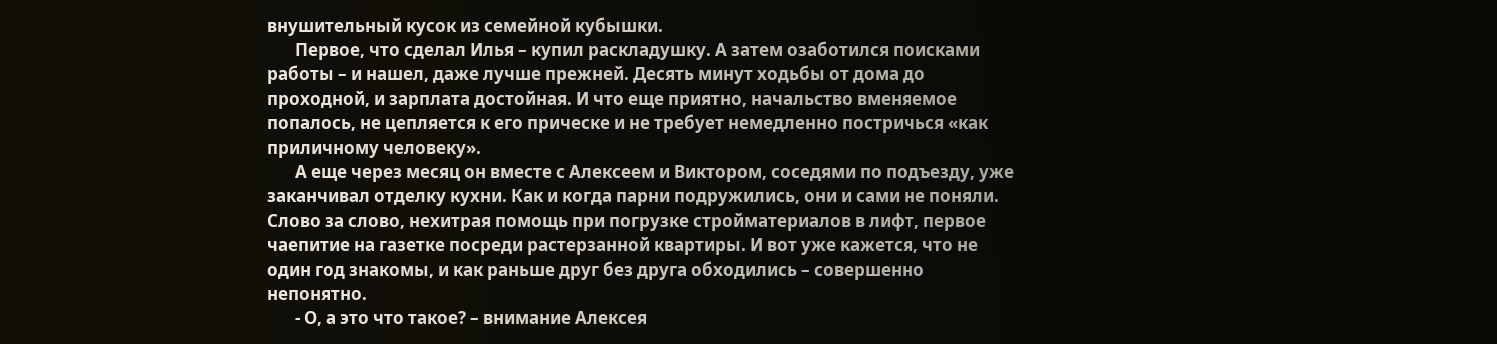внушительный кусок из семейной кубышки.
       Первое, что сделал Илья – купил раскладушку. А затем озаботился поисками работы – и нашел, даже лучше прежней. Десять минут ходьбы от дома до проходной, и зарплата достойная. И что еще приятно, начальство вменяемое попалось, не цепляется к его прическе и не требует немедленно постричься «как приличному человеку».
       А еще через месяц он вместе с Алексеем и Виктором, соседями по подъезду, уже заканчивал отделку кухни. Как и когда парни подружились, они и сами не поняли. Слово за слово, нехитрая помощь при погрузке стройматериалов в лифт, первое чаепитие на газетке посреди растерзанной квартиры. И вот уже кажется, что не один год знакомы, и как раньше друг без друга обходились – совершенно непонятно.
       - О, а это что такое? – внимание Алексея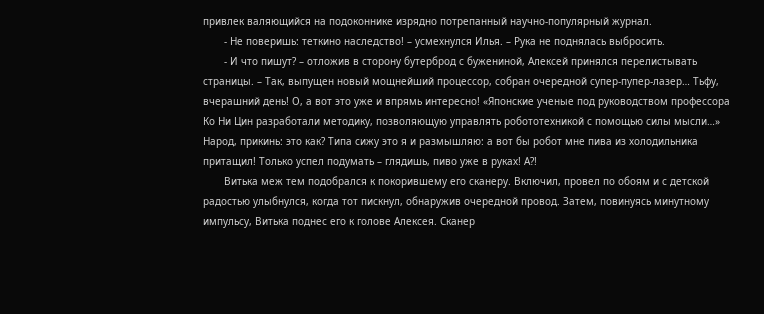привлек валяющийся на подоконнике изрядно потрепанный научно-популярный журнал.
       - Не поверишь: теткино наследство! – усмехнулся Илья. – Рука не поднялась выбросить.
       - И что пишут? – отложив в сторону бутерброд с бужениной, Алексей принялся перелистывать страницы. – Так, выпущен новый мощнейший процессор, собран очередной супер-пупер-лазер… Тьфу, вчерашний день! О, а вот это уже и впрямь интересно! «Японские ученые под руководством профессора Ко Ни Цин разработали методику, позволяющую управлять робототехникой с помощью силы мысли…» Народ, прикинь: это как? Типа сижу это я и размышляю: а вот бы робот мне пива из холодильника притащил! Только успел подумать – глядишь, пиво уже в руках! А?!
       Витька меж тем подобрался к покорившему его сканеру. Включил, провел по обоям и с детской радостью улыбнулся, когда тот пискнул, обнаружив очередной провод. Затем, повинуясь минутному импульсу, Витька поднес его к голове Алексея. Сканер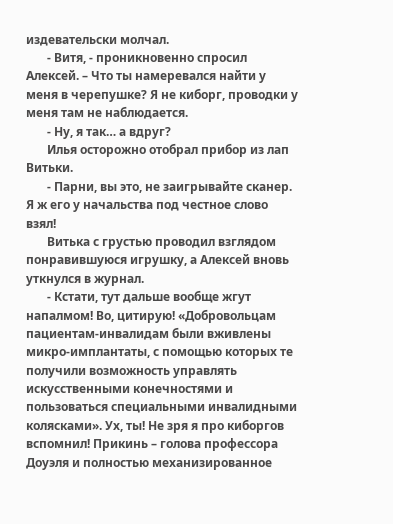издевательски молчал.
       - Витя, - проникновенно спросил Алексей. – Что ты намеревался найти у меня в черепушке? Я не киборг, проводки у меня там не наблюдается.
       - Ну, я так… а вдруг?
       Илья осторожно отобрал прибор из лап Витьки.
       - Парни, вы это, не заигрывайте сканер. Я ж его у начальства под честное слово взял!
       Витька с грустью проводил взглядом понравившуюся игрушку, а Алексей вновь уткнулся в журнал.
       - Кстати, тут дальше вообще жгут напалмом! Во, цитирую! «Добровольцам пациентам-инвалидам были вживлены микро-имплантаты, с помощью которых те получили возможность управлять искусственными конечностями и пользоваться специальными инвалидными колясками». Ух, ты! Не зря я про киборгов вспомнил! Прикинь – голова профессора Доуэля и полностью механизированное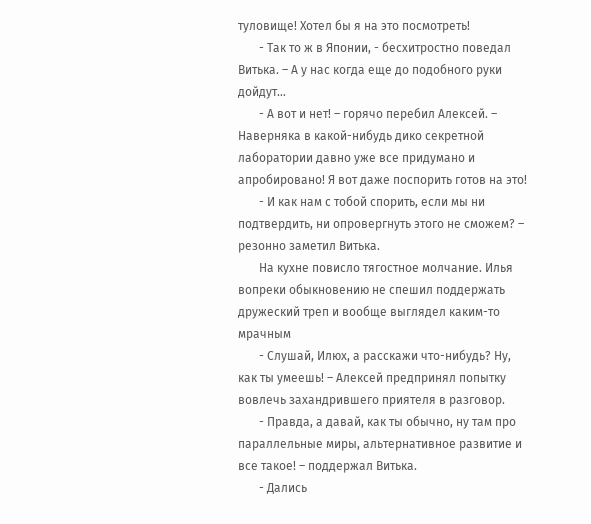туловище! Хотел бы я на это посмотреть!
       - Так то ж в Японии, - бесхитростно поведал Витька. – А у нас когда еще до подобного руки дойдут…
       - А вот и нет! – горячо перебил Алексей. – Наверняка в какой-нибудь дико секретной лаборатории давно уже все придумано и апробировано! Я вот даже поспорить готов на это!
       - И как нам с тобой спорить, если мы ни подтвердить, ни опровергнуть этого не сможем? – резонно заметил Витька.
       На кухне повисло тягостное молчание. Илья вопреки обыкновению не спешил поддержать дружеский треп и вообще выглядел каким-то мрачным
       - Слушай, Илюх, а расскажи что-нибудь? Ну, как ты умеешь! – Алексей предпринял попытку вовлечь захандрившего приятеля в разговор.
       - Правда, а давай, как ты обычно, ну там про параллельные миры, альтернативное развитие и все такое! – поддержал Витька.
       - Дались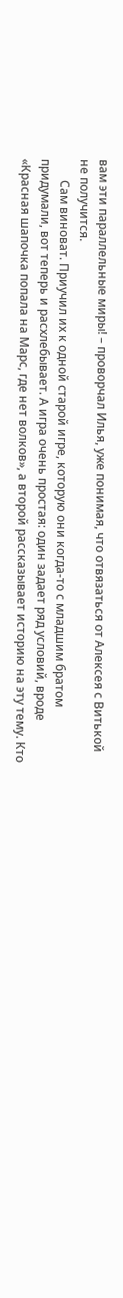вам эти параллельные миры! – проворчал Илья, уже понимая, что отвязаться от Алексея с Витькой не получится.
       Сам виноват. Приучил их к одной старой игре, которую они когда-то с младшим братом придумали, вот теперь и расхлебывает. А игра очень простая: один задает ряд условий, вроде «Красная шапочка попала на Марс, где нет волков», а второй рассказывает историю на эту тему. Кто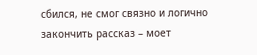сбился, не смог связно и логично закончить рассказ – моет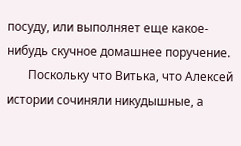посуду, или выполняет еще какое-нибудь скучное домашнее поручение.
       Поскольку что Витька, что Алексей истории сочиняли никудышные, а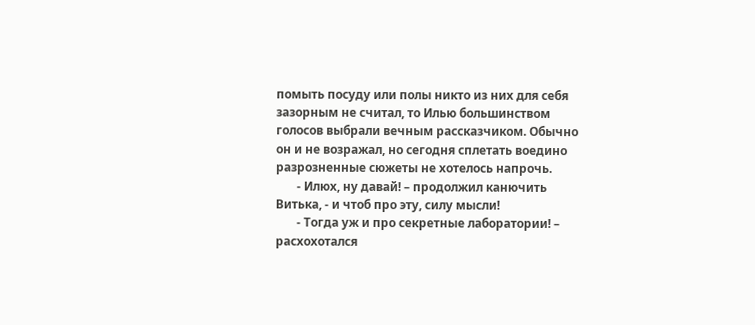помыть посуду или полы никто из них для себя зазорным не считал, то Илью большинством голосов выбрали вечным рассказчиком. Обычно он и не возражал, но сегодня сплетать воедино разрозненные сюжеты не хотелось напрочь.
       - Илюх, ну давай! – продолжил канючить Витька, - и чтоб про эту, силу мысли!
       - Тогда уж и про секретные лаборатории! – расхохотался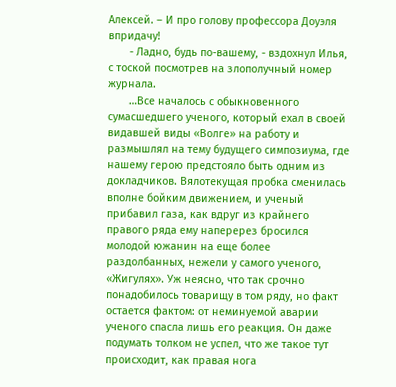Алексей. – И про голову профессора Доуэля впридачу!
       - Ладно, будь по-вашему, - вздохнул Илья, с тоской посмотрев на злополучный номер журнала.
       …Все началось с обыкновенного сумасшедшего ученого, который ехал в своей видавшей виды «Волге» на работу и размышлял на тему будущего симпозиума, где нашему герою предстояло быть одним из докладчиков. Вялотекущая пробка сменилась вполне бойким движением, и ученый прибавил газа, как вдруг из крайнего правого ряда ему наперерез бросился молодой южанин на еще более раздолбанных, нежели у самого ученого, «Жигулях». Уж неясно, что так срочно понадобилось товарищу в том ряду, но факт остается фактом: от неминуемой аварии ученого спасла лишь его реакция. Он даже подумать толком не успел, что же такое тут происходит, как правая нога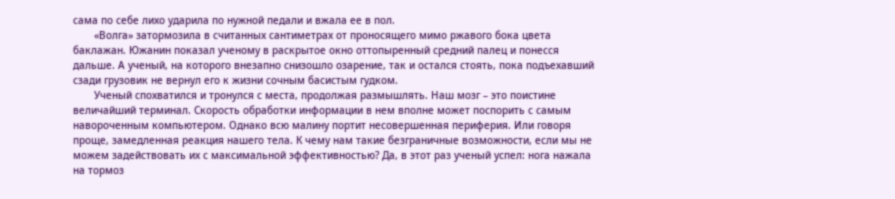сама по себе лихо ударила по нужной педали и вжала ее в пол.
       «Волга» затормозила в считанных сантиметрах от проносящего мимо ржавого бока цвета баклажан. Южанин показал ученому в раскрытое окно оттопыренный средний палец и понесся дальше. А ученый, на которого внезапно снизошло озарение, так и остался стоять, пока подъехавший сзади грузовик не вернул его к жизни сочным басистым гудком.
       Ученый спохватился и тронулся с места, продолжая размышлять. Наш мозг – это поистине величайший терминал. Скорость обработки информации в нем вполне может поспорить с самым навороченным компьютером. Однако всю малину портит несовершенная периферия. Или говоря проще, замедленная реакция нашего тела. К чему нам такие безграничные возможности, если мы не можем задействовать их с максимальной эффективностью? Да, в этот раз ученый успел: нога нажала на тормоз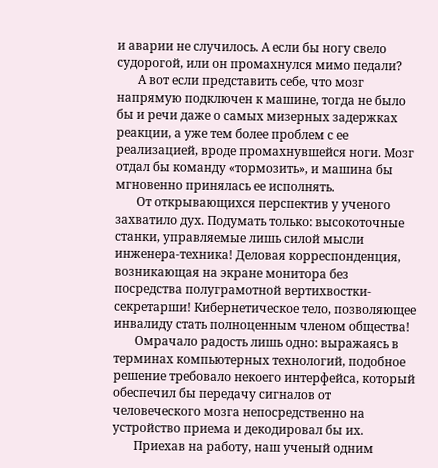и аварии не случилось. А если бы ногу свело судорогой, или он промахнулся мимо педали?
       А вот если представить себе, что мозг напрямую подключен к машине, тогда не было бы и речи даже о самых мизерных задержках реакции, а уже тем более проблем с ее реализацией, вроде промахнувшейся ноги. Мозг отдал бы команду «тормозить», и машина бы мгновенно принялась ее исполнять.
       От открывающихся перспектив у ученого захватило дух. Подумать только: высокоточные станки, управляемые лишь силой мысли инженера-техника! Деловая корреспонденция, возникающая на экране монитора без посредства полуграмотной вертихвостки-секретарши! Кибернетическое тело, позволяющее инвалиду стать полноценным членом общества!
       Омрачало радость лишь одно: выражаясь в терминах компьютерных технологий, подобное решение требовало некоего интерфейса, который обеспечил бы передачу сигналов от человеческого мозга непосредственно на устройство приема и декодировал бы их.
       Приехав на работу, наш ученый одним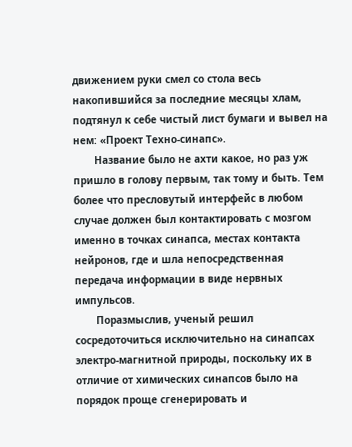движением руки смел со стола весь накопившийся за последние месяцы хлам, подтянул к себе чистый лист бумаги и вывел на нем: «Проект Техно-синапс».
       Название было не ахти какое, но раз уж пришло в голову первым, так тому и быть. Тем более что пресловутый интерфейс в любом случае должен был контактировать с мозгом именно в точках синапса, местах контакта нейронов, где и шла непосредственная передача информации в виде нервных импульсов.
       Поразмыслив, ученый решил сосредоточиться исключительно на синапсах электро-магнитной природы, поскольку их в отличие от химических синапсов было на порядок проще сгенерировать и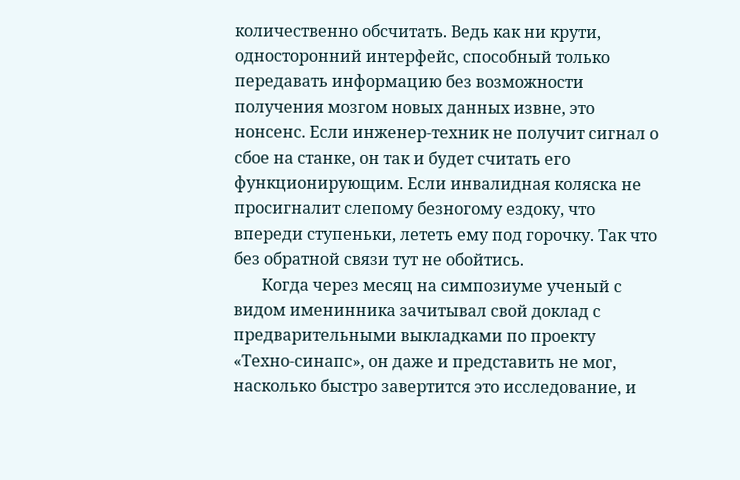количественно обсчитать. Ведь как ни крути, односторонний интерфейс, способный только передавать информацию без возможности получения мозгом новых данных извне, это нонсенс. Если инженер-техник не получит сигнал о сбое на станке, он так и будет считать его функционирующим. Если инвалидная коляска не просигналит слепому безногому ездоку, что впереди ступеньки, лететь ему под горочку. Так что без обратной связи тут не обойтись.
       Когда через месяц на симпозиуме ученый с видом именинника зачитывал свой доклад с предварительными выкладками по проекту «Техно-синапс», он даже и представить не мог, насколько быстро завертится это исследование, и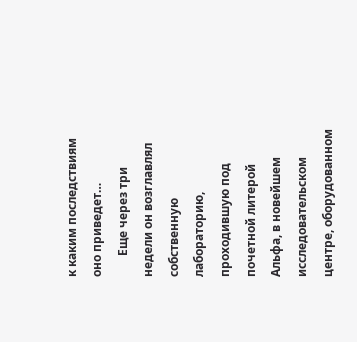к каким последствиям оно приведет…
       Еще через три недели он возглавлял собственную лабораторию, проходившую под почетной литерой Альфа, в новейшем исследовательском центре, оборудованном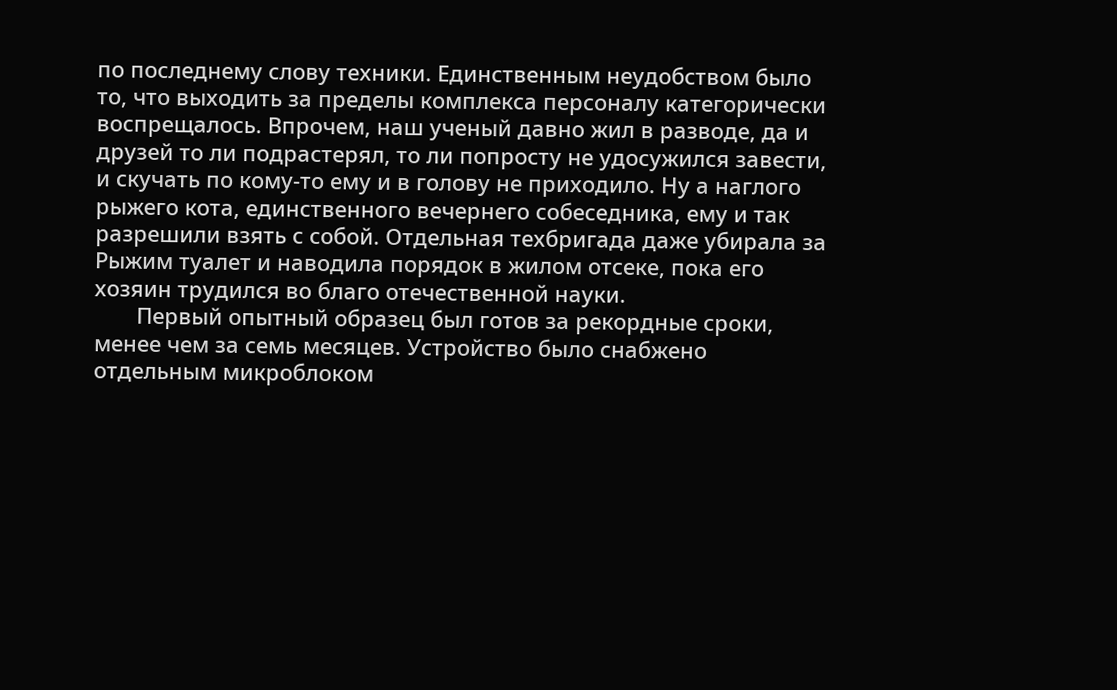по последнему слову техники. Единственным неудобством было то, что выходить за пределы комплекса персоналу категорически воспрещалось. Впрочем, наш ученый давно жил в разводе, да и друзей то ли подрастерял, то ли попросту не удосужился завести, и скучать по кому-то ему и в голову не приходило. Ну а наглого рыжего кота, единственного вечернего собеседника, ему и так разрешили взять с собой. Отдельная техбригада даже убирала за Рыжим туалет и наводила порядок в жилом отсеке, пока его хозяин трудился во благо отечественной науки.
       Первый опытный образец был готов за рекордные сроки, менее чем за семь месяцев. Устройство было снабжено отдельным микроблоком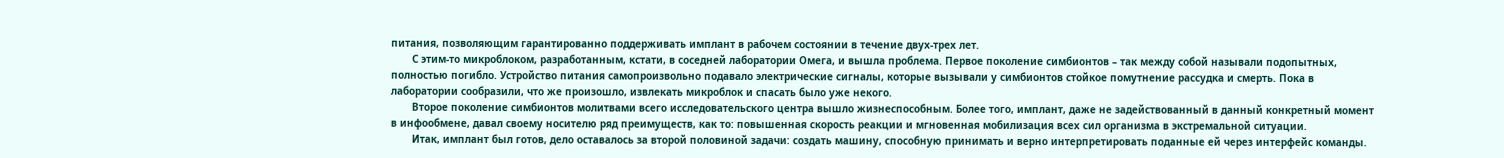питания, позволяющим гарантированно поддерживать имплант в рабочем состоянии в течение двух-трех лет.
       С этим-то микроблоком, разработанным, кстати, в соседней лаборатории Омега, и вышла проблема. Первое поколение симбионтов – так между собой называли подопытных, полностью погибло. Устройство питания самопроизвольно подавало электрические сигналы, которые вызывали у симбионтов стойкое помутнение рассудка и смерть. Пока в лаборатории сообразили, что же произошло, извлекать микроблок и спасать было уже некого.
       Второе поколение симбионтов молитвами всего исследовательского центра вышло жизнеспособным. Более того, имплант, даже не задействованный в данный конкретный момент в инфообмене, давал своему носителю ряд преимуществ, как то: повышенная скорость реакции и мгновенная мобилизация всех сил организма в экстремальной ситуации.
       Итак, имплант был готов, дело оставалось за второй половиной задачи: создать машину, способную принимать и верно интерпретировать поданные ей через интерфейс команды.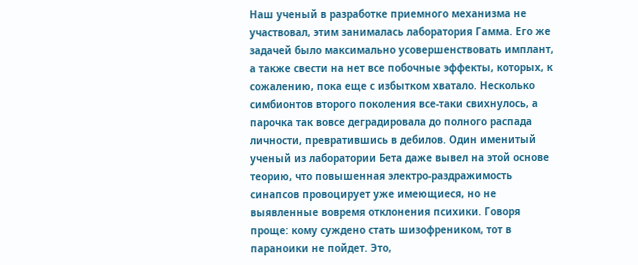Наш ученый в разработке приемного механизма не участвовал, этим занималась лаборатория Гамма. Его же задачей было максимально усовершенствовать имплант, а также свести на нет все побочные эффекты, которых, к сожалению, пока еще с избытком хватало. Несколько симбионтов второго поколения все-таки свихнулось, а парочка так вовсе деградировала до полного распада личности, превратившись в дебилов. Один именитый ученый из лаборатории Бета даже вывел на этой основе теорию, что повышенная электро-раздражимость синапсов провоцирует уже имеющиеся, но не выявленные вовремя отклонения психики. Говоря проще: кому суждено стать шизофреником, тот в параноики не пойдет. Это,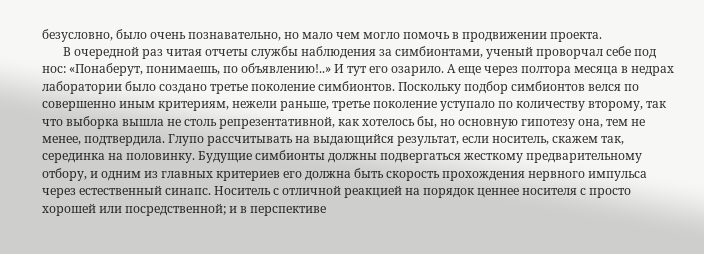безусловно, было очень познавательно, но мало чем могло помочь в продвижении проекта.
       В очередной раз читая отчеты службы наблюдения за симбионтами, ученый проворчал себе под нос: «Понаберут, понимаешь, по объявлению!..» И тут его озарило. А еще через полтора месяца в недрах лаборатории было создано третье поколение симбионтов. Поскольку подбор симбионтов велся по совершенно иным критериям, нежели раньше, третье поколение уступало по количеству второму, так что выборка вышла не столь репрезентативной, как хотелось бы, но основную гипотезу она, тем не менее, подтвердила. Глупо рассчитывать на выдающийся результат, если носитель, скажем так, серединка на половинку. Будущие симбионты должны подвергаться жесткому предварительному отбору, и одним из главных критериев его должна быть скорость прохождения нервного импульса через естественный синапс. Носитель с отличной реакцией на порядок ценнее носителя с просто хорошей или посредственной; и в перспективе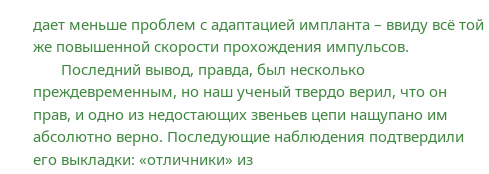дает меньше проблем с адаптацией импланта – ввиду всё той же повышенной скорости прохождения импульсов.
       Последний вывод, правда, был несколько преждевременным, но наш ученый твердо верил, что он прав, и одно из недостающих звеньев цепи нащупано им абсолютно верно. Последующие наблюдения подтвердили его выкладки: «отличники» из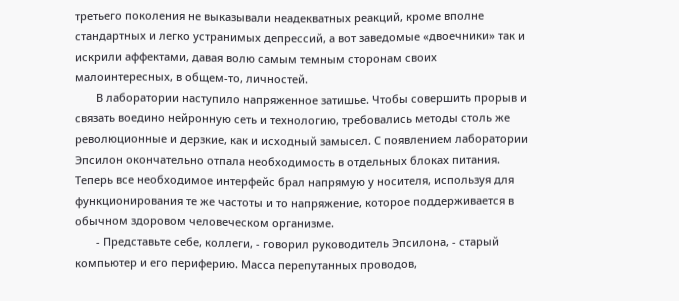третьего поколения не выказывали неадекватных реакций, кроме вполне стандартных и легко устранимых депрессий, а вот заведомые «двоечники» так и искрили аффектами, давая волю самым темным сторонам своих малоинтересных, в общем-то, личностей.
       В лаборатории наступило напряженное затишье. Чтобы совершить прорыв и связать воедино нейронную сеть и технологию, требовались методы столь же революционные и дерзкие, как и исходный замысел. С появлением лаборатории Эпсилон окончательно отпала необходимость в отдельных блоках питания. Теперь все необходимое интерфейс брал напрямую у носителя, используя для функционирования те же частоты и то напряжение, которое поддерживается в обычном здоровом человеческом организме.
       - Представьте себе, коллеги, - говорил руководитель Эпсилона, - старый компьютер и его периферию. Масса перепутанных проводов,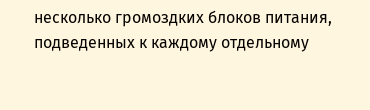несколько громоздких блоков питания, подведенных к каждому отдельному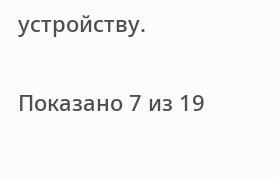устройству.

Показано 7 из 19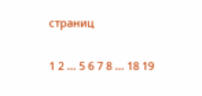страниц

1 2 ... 5 6 7 8 ... 18 19